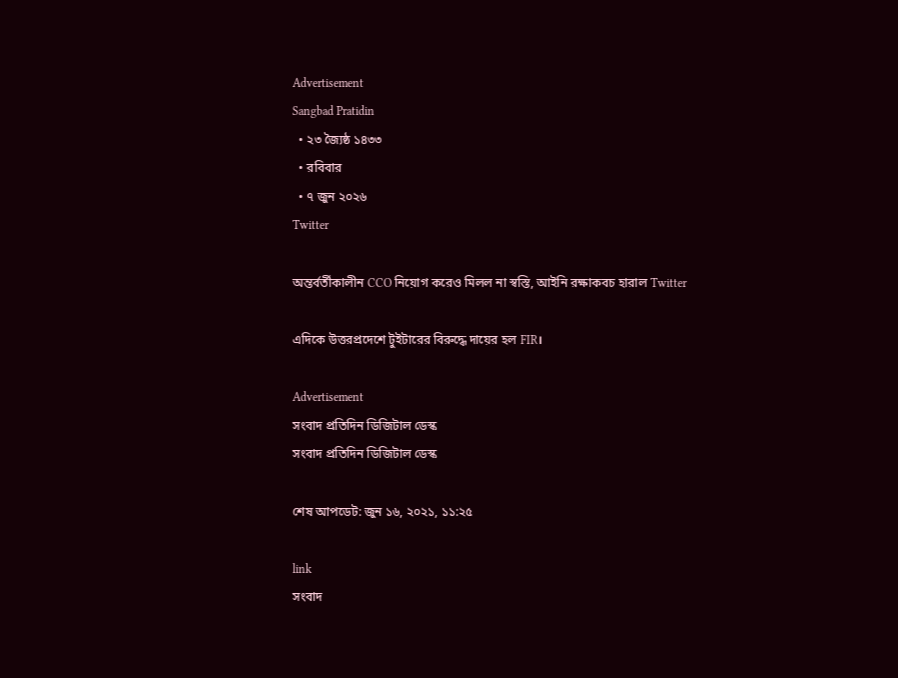Advertisement
Sangbad Pratidin
  • ২৩ জ্যৈষ্ঠ ১৪৩৩
  • রবিবার
  • ৭ জুন ২০২৬
Twitter

অন্তর্বর্তীকালীন CCO নিয়োগ করেও মিলল না স্বস্তি, আইনি রক্ষাকবচ হারাল Twitter

এদিকে উত্তরপ্রদেশে টুইটারের বিরুদ্ধে দায়ের হল FIR।

Advertisement
সংবাদ প্রতিদিন ডিজিটাল ডেস্ক
সংবাদ প্রতিদিন ডিজিটাল ডেস্ক

শেষ আপডেট: জুন ১৬, ২০২১, ১১:২৫

link
সংবাদ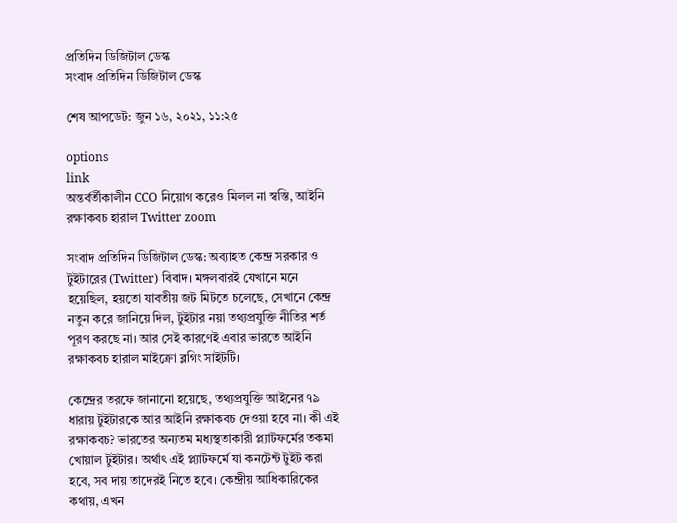প্রতিদিন ডিজিটাল ডেস্ক
সংবাদ প্রতিদিন ডিজিটাল ডেস্ক

শেষ আপডেট: জুন ১৬, ২০২১, ১১:২৫

options
link
অন্তর্বর্তীকালীন CCO নিয়োগ করেও মিলল না স্বস্তি, আইনি রক্ষাকবচ হারাল Twitter zoom

সংবাদ প্রতিদিন ডিজিটাল ডেস্ক: অব্যাহত কেন্দ্র সরকার ও টুইটারের (Twitter) বিবাদ। মঙ্গলবারই যেখানে মনে হয়েছিল, হয়তো যাবতীয় জট মিটতে চলেছে, সেখানে কেন্দ্র নতুন করে জানিয়ে দিল, টুইটার নয়া তথ্যপ্রযুক্তি নীতির শর্ত পূরণ করছে না। আর সেই কারণেই এবার ভারতে আইনি রক্ষাকবচ হারাল মাইক্রো ব্লগিং সাইটটি।

কেন্দ্রের তরফে জানানো হয়েছে, তথ্যপ্রযুক্তি আইনের ৭৯ ধারায় টুইটারকে আর আইনি রক্ষাকবচ দেওয়া হবে না। কী এই রক্ষাকবচ? ভারতের অন্যতম মধ্যস্থতাকারী প্ল্যাটফর্মের তকমা খোয়াল টুইটার। অর্থাৎ এই প্ল্যাটফর্মে যা কনটেন্ট টুইট করা হবে, সব দায় তাদেরই নিতে হবে। কেন্দ্রীয় আধিকারিকের কথায়, এখন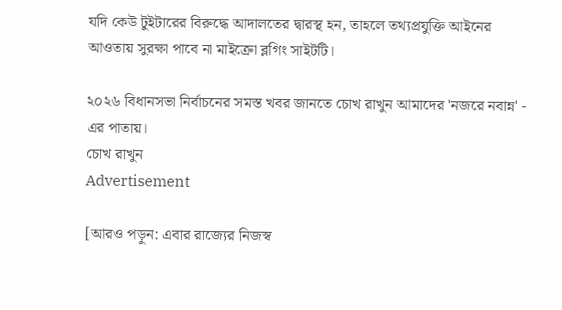যদি কেউ টুইটারের বিরুদ্ধে আদালতের দ্বারস্থ হন, তাহলে তথ্যপ্রযুক্তি আইনের আওতায় সুরক্ষা পাবে না মাইক্রো ব্লগিং সাইটটি।

২০২৬ বিধানসভা নির্বাচনের সমস্ত খবর জানতে চোখ রাখুন আমাদের 'নজরে নবান্ন' - এর পাতায়।
চোখ রাখুন
Advertisement

[আরও পড়ুন: এবার রাজ্যের নিজস্ব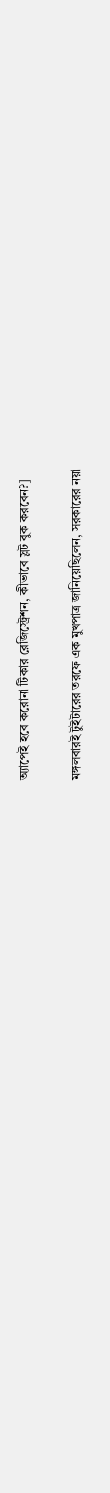অ্যাপেই হবে করোনা টিকার রেজিস্ট্রেশন, কীভাবে স্লট বুক করবেন?]

মঙ্গলবারই টুইটারের তরফে এক মুখপাত্র জানিয়েছিলেন, সরকারের নয়া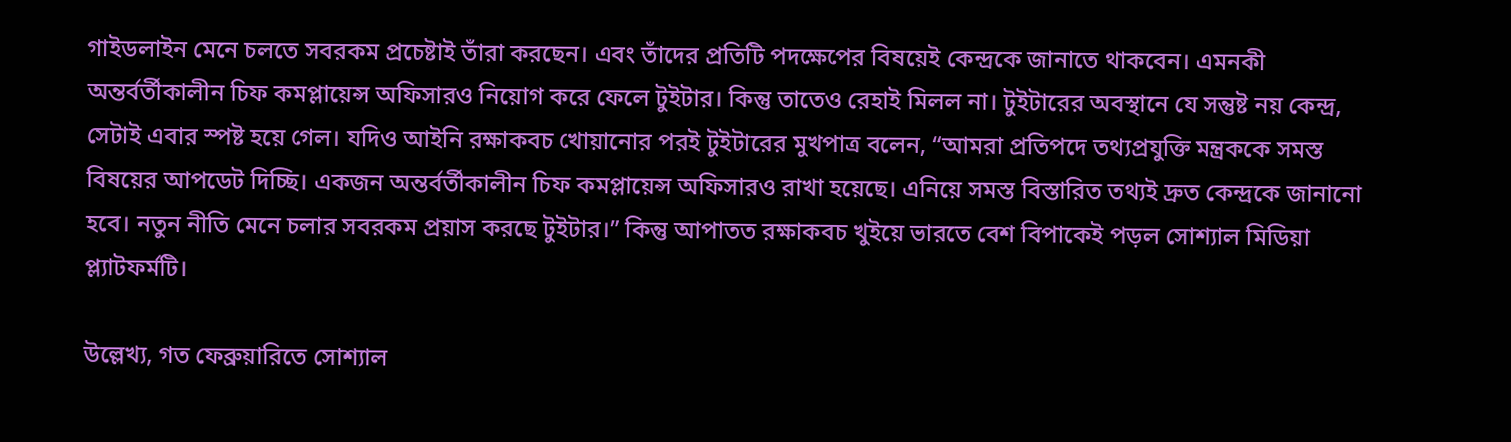গাইডলাইন মেনে চলতে সবরকম প্রচেষ্টাই তাঁরা করছেন। এবং তাঁদের প্রতিটি পদক্ষেপের বিষয়েই কেন্দ্রকে জান‌াতে থাকবেন। এমনকী অন্তর্বর্তীকালীন চিফ কমপ্লায়েন্স অফিসারও নিয়োগ করে ফেলে টুইটার। কিন্তু তাতেও রেহাই মিলল না। টুইটারের অবস্থানে যে সন্তুষ্ট নয় কেন্দ্র, সেটাই এবার স্পষ্ট হয়ে গেল। যদিও আইনি রক্ষাকবচ খোয়ানোর পরই টুইটারের মুখপাত্র বলেন, “আমরা প্রতিপদে তথ্যপ্রযুক্তি মন্ত্রককে সমস্ত বিষয়ের আপডেট দিচ্ছি। একজন অন্তর্বর্তীকালীন চিফ কমপ্লায়েন্স অফিসারও রাখা হয়েছে। এনিয়ে সমস্ত বিস্তারিত তথ্যই দ্রুত কেন্দ্রকে জানানো হবে। নতুন নীতি মেনে চলার সবরকম প্রয়াস করছে টুইটার।” কিন্তু আপাতত রক্ষাকবচ খুইয়ে ভারতে বেশ বিপাকেই পড়ল সোশ্যাল মিডিয়া প্ল্যাটফর্মটি।

উল্লেখ্য, গত ফেব্রুয়ারিতে সোশ্যাল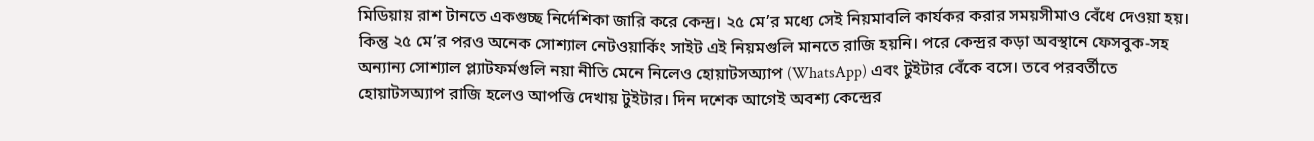মিডিয়ায় রাশ টানতে একগুচ্ছ নির্দেশিকা জারি করে কেন্দ্র। ২৫ মে’র মধ্যে সেই নিয়মাবলি কার্যকর করার সময়সীমাও বেঁধে দেওয়া হয়। কিন্তু ২৫ মে’র পরও অনেক সোশ্যাল নেটওয়ার্কিং সাইট এই নিয়মগুলি মানতে রাজি হয়নি। পরে কেন্দ্রর কড়া অবস্থানে ফেসবুক-সহ অন্যান্য সোশ্যাল প্ল্যাটফর্মগুলি নয়া নীতি মেনে নিলেও হোয়াটসঅ্যাপ (WhatsApp) এবং টুইটার বেঁকে বসে। তবে পরবর্তীতে হোয়াটসঅ্যাপ রাজি হলেও আপত্তি দেখায় টুইটার। দিন দশেক আগেই অবশ্য কেন্দ্রের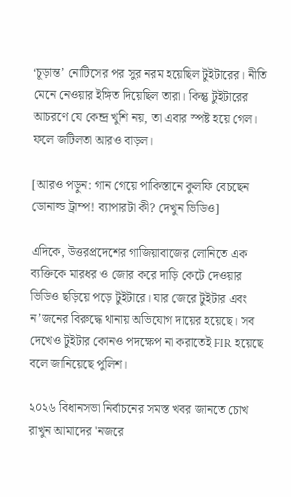‘চূড়ান্ত’ নোটিসের পর সুর নরম হয়েছিল টুইটারের। নীতি মেনে নেওয়ার ইঙ্গিত দিয়েছিল তারা। কিন্তু টুইটারের আচরণে যে কেন্দ্র খুশি নয়, তা এবার স্পষ্ট হয়ে গেল। ফলে জটিলতা আরও বাড়ল।

[আরও পড়ুন: গান গেয়ে পাকিস্তানে কুলফি বেচছেন ডোনাল্ড ট্রাম্প! ব্যাপারটা কী? দেখুন ভিডিও]

এদিকে, উত্তরপ্রদেশের গাজিয়াবাজের লোনিতে এক ব্যক্তিকে মারধর ও জোর করে দাড়ি কেটে দেওয়ার ভিডিও ছড়িয়ে পড়ে টুইটারে। যার জেরে টুইটার এবং ন’জনের বিরুদ্ধে থানায় অভিযোগ দায়ের হয়েছে। সব দেখেও টুইটার কোনও পদক্ষেপ না করাতেই FIR হয়েছে বলে জানিয়েছে পুলিশ।

২০২৬ বিধানসভা নির্বাচনের সমস্ত খবর জানতে চোখ রাখুন আমাদের 'নজরে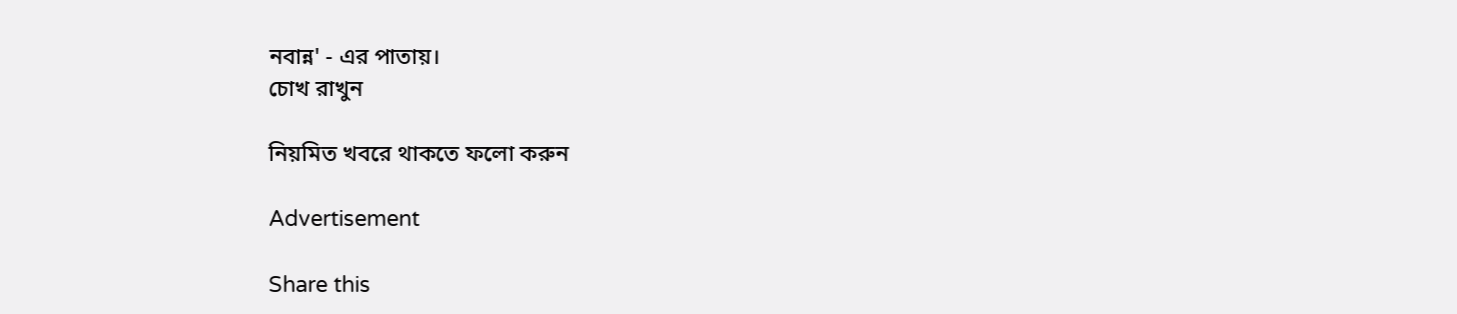নবান্ন' - এর পাতায়।
চোখ রাখুন

নিয়মিত খবরে থাকতে ফলো করুন

Advertisement

Share this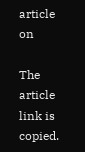article on

The article link is copied.